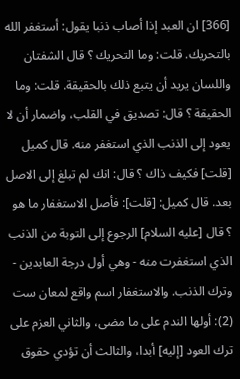[366] ان العبد إذا أصاب ذنبا يقول: أستغفر الله بالتحريك. قلت: وما التحريك ؟ قال الشفتان واللسان يريد أن يتبع ذلك بالحقيقة. قلت: وما الحقيقة ؟ قال: تصديق في القلب، واضمار أن لا يعود إلى الذنب الذي استغفر منه. قال كميل [قلت] فكيف ذاك ؟ قال: انك لم تبلغ إلى الاصل بعد. قال كميل: [قلت]: فأصل الاستغفار ما هو ؟ قال [عليه السلام] الرجوع إلى التوبة من الذنب الذي استغفرت منه - وهي أول درجة العابدين - وترك الذنب. والاستغفار اسم واقع لمعان ست (2): أولها الندم على ما مضى، والثاني العزم على ترك العود [إليه] أبدا، والثالث أن تؤدي حقوق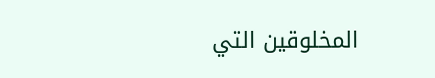المخلوقين التي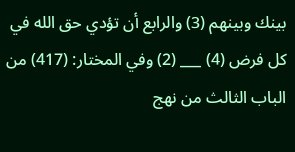بينك وبينهم (3) والرابع أن تؤدي حق الله في كل فرض (4) ___ (2) وفي المختار: (417) من الباب الثالث من نهج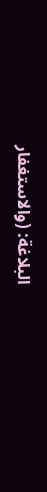البلاغة: (والاستغفار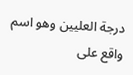درجة العليين وهو اسم واقع على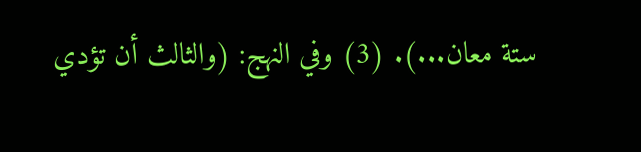ستة معان...). (3) وفي النهج: (والثالث أن تؤدي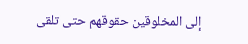إلى المخلوقين حقوقهم حتى تلقى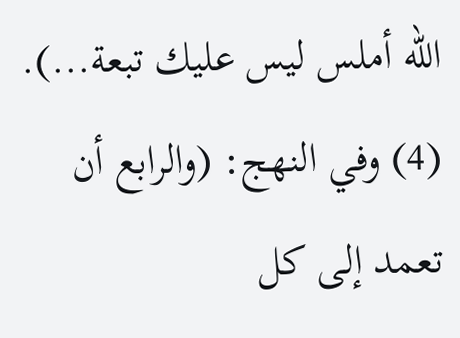الله أملس ليس عليك تبعة...). (4) وفي النهج: (والرابع أن تعمد إلى كل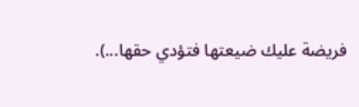فريضة عليك ضيعتها فتؤدي حقها...).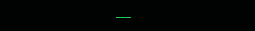___